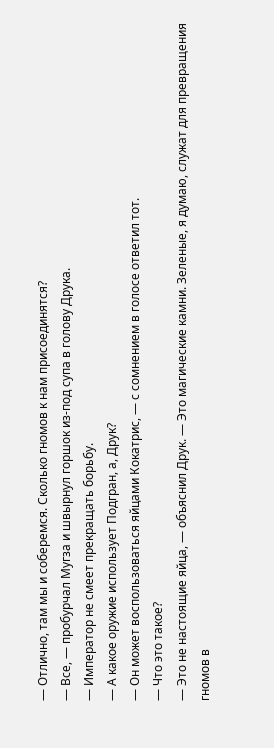— Отлично, там мы и соберемся. Сколько гномов к нам присоединятся?
— Все, — пробурчал Мугза и швырнул горшок из-под супа в голову Друка.
— Император не смеет прекращать борьбу.
— А какое оружие использует Подгран, а, Друк?
— Он может воспользоваться яйцами Кокатрис, — с сомнением в голосе ответил тот.
— Что это такое?
— Это не настоящие яйца, — объяснил Друк. — Это магические камни. Зеленые, я думаю, служат для превращения гномов в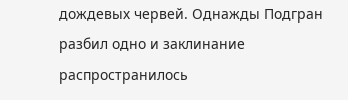дождевых червей. Однажды Подгран разбил одно и заклинание распространилось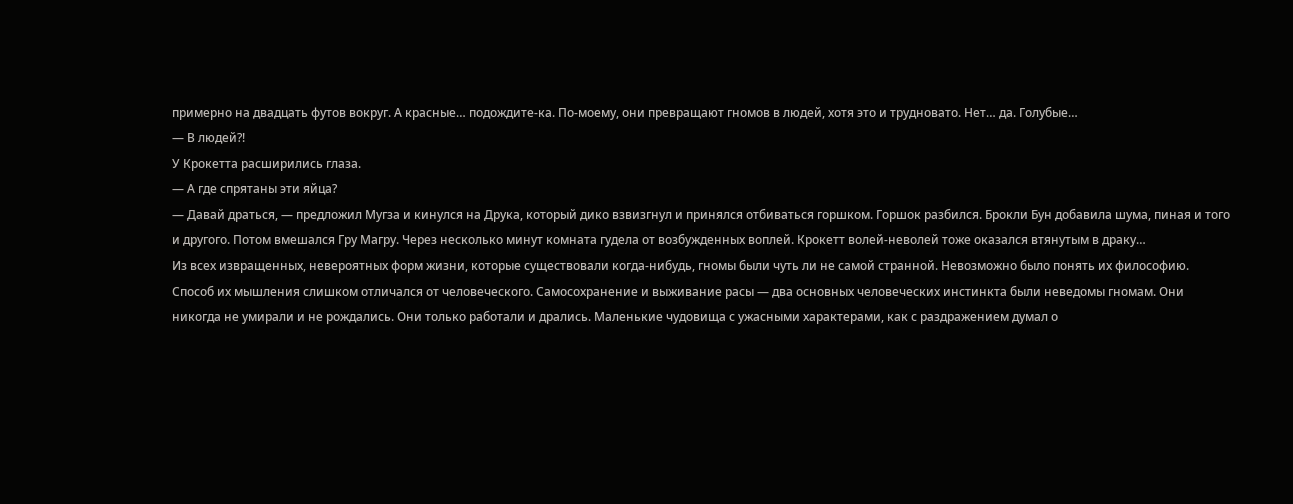примерно на двадцать футов вокруг. А красные… подождите-ка. По-моему, они превращают гномов в людей, хотя это и трудновато. Нет… да. Голубые…
— В людей?!
У Крокетта расширились глаза.
— А где спрятаны эти яйца?
— Давай драться, — предложил Мугза и кинулся на Друка, который дико взвизгнул и принялся отбиваться горшком. Горшок разбился. Брокли Бун добавила шума, пиная и того и другого. Потом вмешался Гру Магру. Через несколько минут комната гудела от возбужденных воплей. Крокетт волей-неволей тоже оказался втянутым в драку…
Из всех извращенных, невероятных форм жизни, которые существовали когда-нибудь, гномы были чуть ли не самой странной. Невозможно было понять их философию. Способ их мышления слишком отличался от человеческого. Самосохранение и выживание расы — два основных человеческих инстинкта были неведомы гномам. Они никогда не умирали и не рождались. Они только работали и дрались. Маленькие чудовища с ужасными характерами, как с раздражением думал о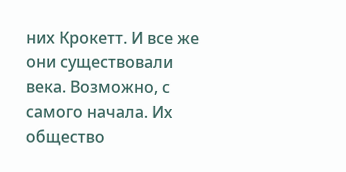них Крокетт. И все же они существовали века. Возможно, с самого начала. Их общество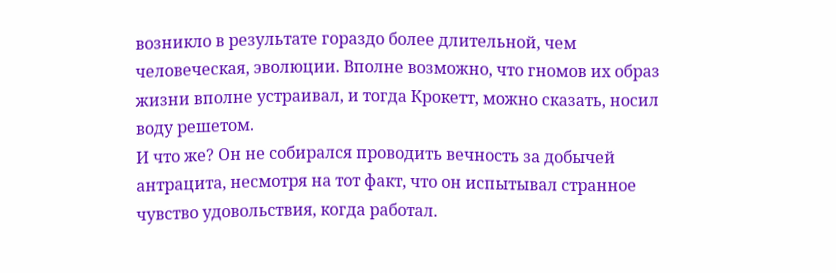возникло в результате гораздо более длительной, чем человеческая, эволюции. Вполне возможно, что гномов их образ жизни вполне устраивал, и тогда Крокетт, можно сказать, носил воду решетом.
И что же? Он не собирался проводить вечность за добычей антрацита, несмотря на тот факт, что он испытывал странное чувство удовольствия, когда работал.